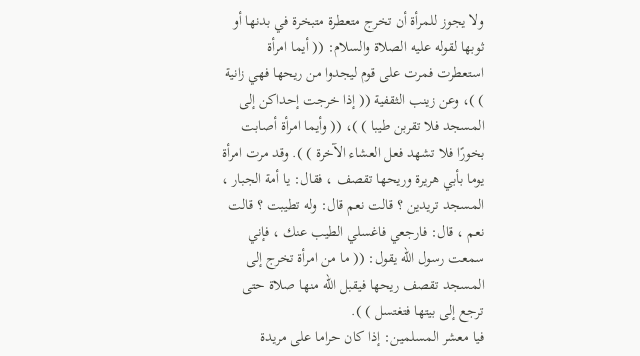ولا يجوز للمرأة أن تخرج متعطرة متبخرة في بدنها أو ثوبها لقوله عليه الصلاة والسلام: (( أيما امرأة استعطرت فمرت على قوم ليجدوا من ريحها فهي زانية ) )، وعن زينب الثقفية (( إذا خرجت إحداكن إلى المسجد فلا تقربن طيبا ) )، (( وأيما امرأة أصابت بخورًا فلا تشهد فعل العشاء الآخرة ) ). وقد مرت امرأة يوما بأبي هريرة وريحها تقصف ، فقال: يا أمة الجبار ، المسجد تريدين ؟ قالت نعم قال: وله تطيبت ؟ قالت نعم ، قال: فارجعي فاغسلي الطيب عنك ، فإني سمعت رسول الله يقول: (( ما من امرأة تخرج إلى المسجد تقصف ريحها فيقبل الله منها صلاة حتى ترجع إلى بيتها فتغتسل ) ).
فيا معشر المسلمين: إذا كان حراما على مريدة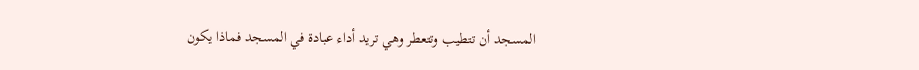المسجد أن تتطيب وتتعطر وهي تريد أداء عبادة في المسجد فماذا يكون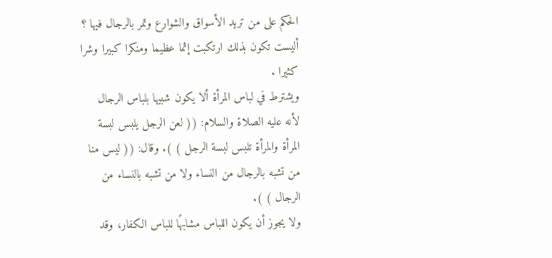الحكم على من تريد الأسواق والشوارع وتمر بالرجال فيها ؟ أليست تكون بذلك ارتكبت إثما عظيما ومنكرا كبيرا وشرا كثيرا .
ويشترط في لباس المرأة ألا يكون شبيها بلباس الرجال لأنه عليه الصلاة والسلام: (( لعن الرجل يلبس لبسة المرأة والمرأة تلبس لبسة الرجل ) ). وقال: (( ليس منا من تشبه بالرجال من النساء ولا من تشبه بالنساء من الرجال ) ).
ولا يجوز أن يكون اللباس مشابهًا للباس الكفار، وقد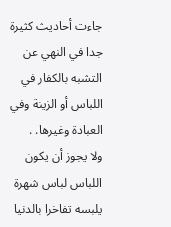جاءت أحاديث كثيرة جدا في النهي عن التشبه بالكفار في اللباس أو الزينة وفي العبادة وغيرها. .
ولا يجوز أن يكون اللباس لباس شهرة يلبسه تفاخرا بالدنيا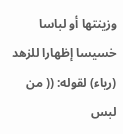وزينتها أو لباسا خسيسا إظهارا للزهد (رياء) لقوله: (( من لبس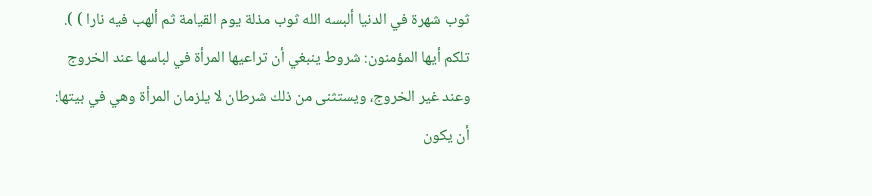ثوب شهرة في الدنيا ألبسه الله ثوب مذلة يوم القيامة ثم ألهب فيه نارا ) ).
تلكم أيها المؤمنون: شروط ينبغي أن تراعيها المرأة في لباسها عند الخروج وعند غير الخروج، ويستثنى من ذلك شرطان لا يلزمان المرأة وهي في بيتها: أن يكون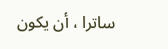ساترا ، أن يكون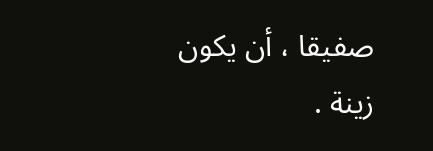صفيقا ، أن يكون زينة .